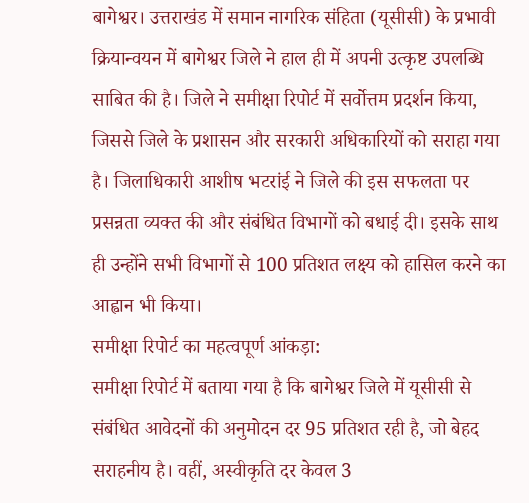बागेश्वर। उत्तराखंड में समान नागरिक संहिता (यूसीसी) के प्रभावी क्रियान्वयन में बागेश्वर जिले ने हाल ही में अपनी उत्कृष्ट उपलब्धि साबित की है। जिले ने समीक्षा रिपोर्ट में सर्वोत्तम प्रदर्शन किया, जिससे जिले के प्रशासन और सरकारी अधिकारियों को सराहा गया है। जिलाधिकारी आशीष भटरांई ने जिले की इस सफलता पर प्रसन्नता व्यक्त की और संबंधित विभागों को बधाई दी। इसके साथ ही उन्होंने सभी विभागों से 100 प्रतिशत लक्ष्य को हासिल करने का आह्वान भी किया।
समीक्षा रिपोर्ट का महत्वपूर्ण आंकड़ा:
समीक्षा रिपोर्ट में बताया गया है कि बागेश्वर जिले में यूसीसी से संबंधित आवेदनों की अनुमोदन दर 95 प्रतिशत रही है, जो बेहद सराहनीय है। वहीं, अस्वीकृति दर केवल 3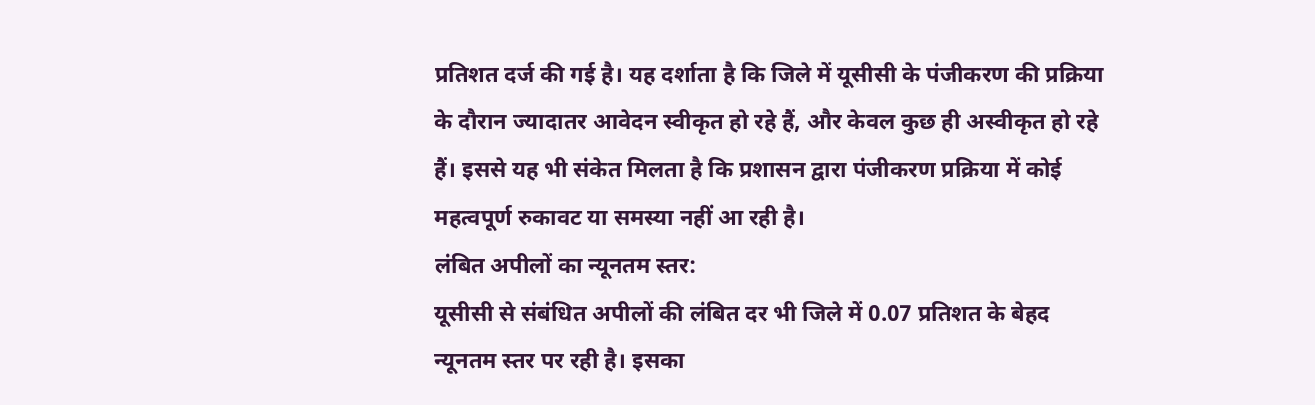प्रतिशत दर्ज की गई है। यह दर्शाता है कि जिले में यूसीसी के पंजीकरण की प्रक्रिया के दौरान ज्यादातर आवेदन स्वीकृत हो रहे हैं, और केवल कुछ ही अस्वीकृत हो रहे हैं। इससे यह भी संकेत मिलता है कि प्रशासन द्वारा पंजीकरण प्रक्रिया में कोई महत्वपूर्ण रुकावट या समस्या नहीं आ रही है।
लंबित अपीलों का न्यूनतम स्तर:
यूसीसी से संबंधित अपीलों की लंबित दर भी जिले में 0.07 प्रतिशत के बेहद न्यूनतम स्तर पर रही है। इसका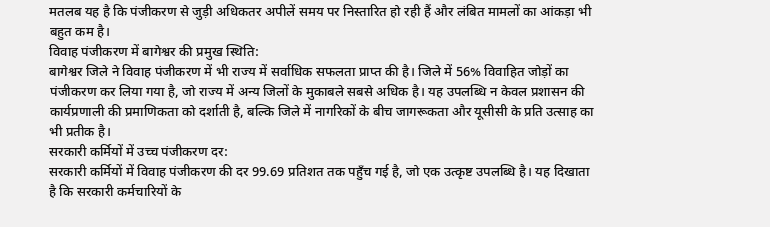मतलब यह है कि पंजीकरण से जुड़ी अधिकतर अपीलें समय पर निस्तारित हो रही हैं और लंबित मामलों का आंकड़ा भी बहुत कम है।
विवाह पंजीकरण में बागेश्वर की प्रमुख स्थिति:
बागेश्वर जिले ने विवाह पंजीकरण में भी राज्य में सर्वाधिक सफलता प्राप्त की है। जिले में 56% विवाहित जोड़ों का पंजीकरण कर लिया गया है, जो राज्य में अन्य जिलों के मुकाबले सबसे अधिक है। यह उपलब्धि न केवल प्रशासन की कार्यप्रणाली की प्रमाणिकता को दर्शाती है, बल्कि जिले में नागरिकों के बीच जागरूकता और यूसीसी के प्रति उत्साह का भी प्रतीक है।
सरकारी कर्मियों में उच्च पंजीकरण दर:
सरकारी कर्मियों में विवाह पंजीकरण की दर 99.69 प्रतिशत तक पहुँच गई है, जो एक उत्कृष्ट उपलब्धि है। यह दिखाता है कि सरकारी कर्मचारियों के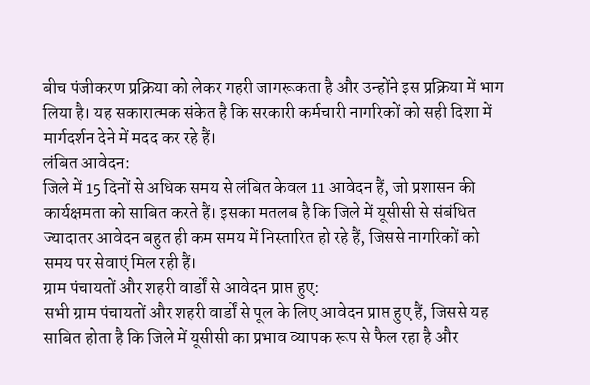बीच पंजीकरण प्रक्रिया को लेकर गहरी जागरूकता है और उन्होंने इस प्रक्रिया में भाग लिया है। यह सकारात्मक संकेत है कि सरकारी कर्मचारी नागरिकों को सही दिशा में मार्गदर्शन देने में मदद कर रहे हैं।
लंबित आवेदन:
जिले में 15 दिनों से अधिक समय से लंबित केवल 11 आवेदन हैं, जो प्रशासन की कार्यक्षमता को साबित करते हैं। इसका मतलब है कि जिले में यूसीसी से संबंधित ज्यादातर आवेदन बहुत ही कम समय में निस्तारित हो रहे हैं, जिससे नागरिकों को समय पर सेवाएं मिल रही हैं।
ग्राम पंचायतों और शहरी वार्डों से आवेदन प्राप्त हुए:
सभी ग्राम पंचायतों और शहरी वार्डों से पूल के लिए आवेदन प्राप्त हुए हैं, जिससे यह साबित होता है कि जिले में यूसीसी का प्रभाव व्यापक रूप से फैल रहा है और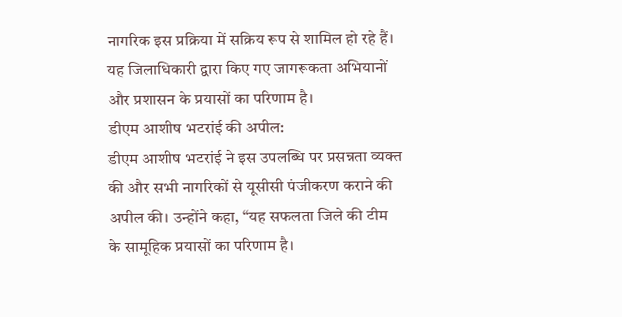नागरिक इस प्रक्रिया में सक्रिय रूप से शामिल हो रहे हैं। यह जिलाधिकारी द्वारा किए गए जागरूकता अभियानों और प्रशासन के प्रयासों का परिणाम है।
डीएम आशीष भटरांई की अपील:
डीएम आशीष भटरांई ने इस उपलब्धि पर प्रसन्नता व्यक्त की और सभी नागरिकों से यूसीसी पंजीकरण कराने की अपील की। उन्होंने कहा, “यह सफलता जिले की टीम के सामूहिक प्रयासों का परिणाम है।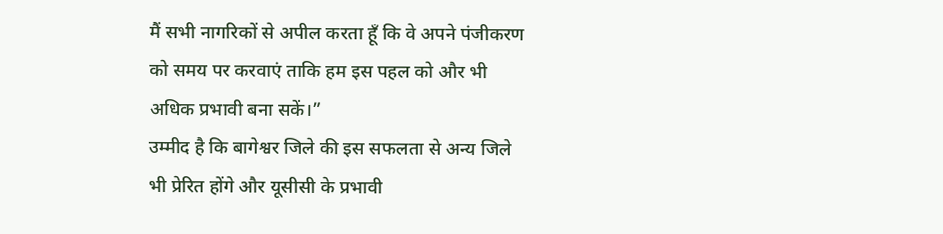मैं सभी नागरिकों से अपील करता हूँ कि वे अपने पंजीकरण को समय पर करवाएं ताकि हम इस पहल को और भी अधिक प्रभावी बना सकें।”
उम्मीद है कि बागेश्वर जिले की इस सफलता से अन्य जिले भी प्रेरित होंगे और यूसीसी के प्रभावी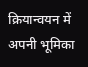क्रियान्वयन में अपनी भूमिका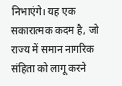निभाएंगे। यह एक सकारात्मक कदम है, जो राज्य में समान नागरिक संहिता को लागू करने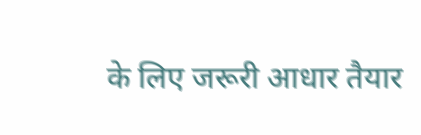के लिए जरूरी आधार तैयार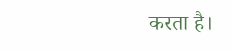करता है।